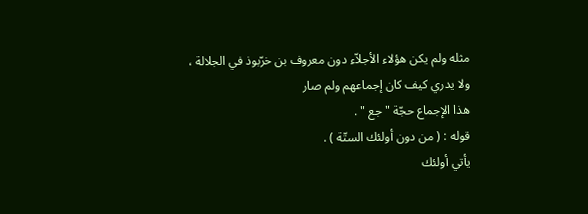مثله ولم يكن هؤلاء الأجلاّء دون معروف بن خرّبوذ في الجلالة ، ولا يدري كيف كان إجماعهم ولم صار
هذا الإجماع حجّة " جع " .
قوله : ( من دون أولئك الستّة ) .
يأتي أولئك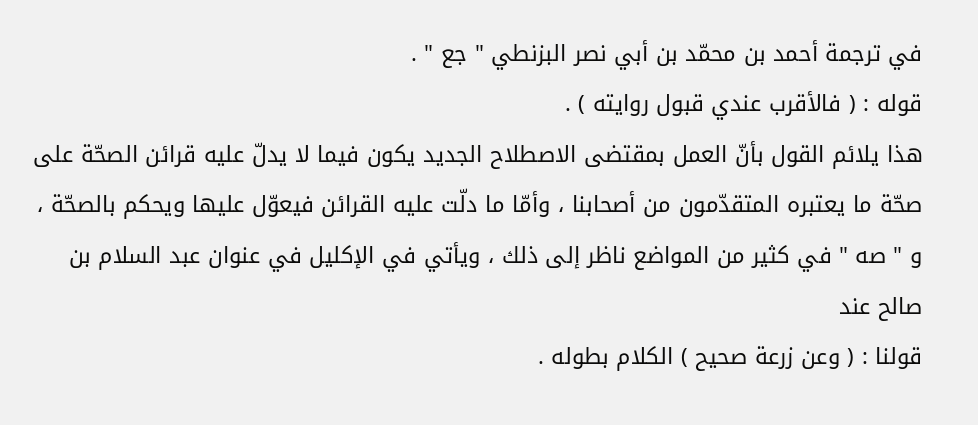في ترجمة أحمد بن محمّد بن أبي نصر البزنطي " جع " .
قوله : ( فالأقرب عندي قبول روايته ) .
هذا يلائم القول بأنّ العمل بمقتضى الاصطلاح الجديد يكون فيما لا يدلّ عليه قرائن الصحّة على
صحّة ما يعتبره المتقدّمون من أصحابنا ، وأمّا ما دلّت عليه القرائن فيعوّل عليها ويحكم بالصحّة ،
و " صه " في كثير من المواضع ناظر إلى ذلك ، ويأتي في الإكليل في عنوان عبد السلام بن صالح عند
قولنا : ( وعن زرعة صحيح ) الكلام بطوله .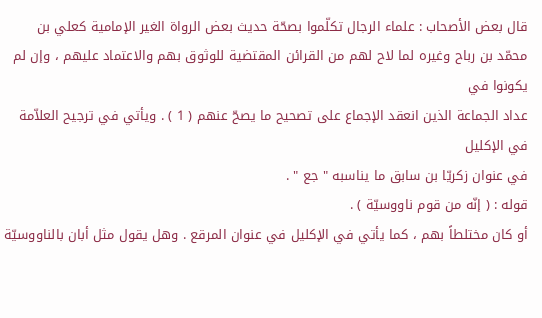قال بعض الأصحاب : علماء الرجال تكلّموا بصحّة حديث بعض الرواة الغير الإمامية كعلي بن
محمّد بن رباح وغيره لما لاح لهم من القرائن المقتضية للوثوق بهم والاعتماد عليهم ، وإن لم يكونوا في
عداد الجماعة الذين انعقد الإجماع على تصحيح ما يصحّ عنهم ( 1 ) . ويأتي في ترجيح العلاّمة في الإكليل
في عنوان زكريّا بن سابق ما يناسبه " جع " .
قوله : ( إنّه من قوم ناووسيّة ) .
أو كان مختلطاً بهم ، كما يأتي في الإكليل في عنوان المرقع . وهل يقول مثل أبان بالناووسيّة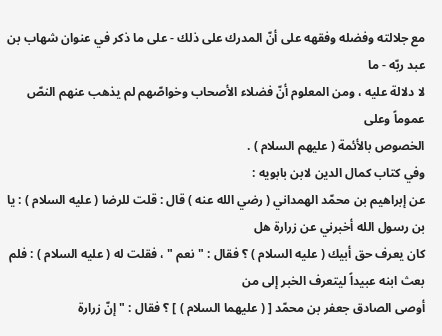مع جلالته وفضله وفقهه على أنّ المدرك على ذلك - على ما ذكر في عنوان شهاب بن عبد ربّه - ما
لا دلالة عليه ، ومن المعلوم أنّ فضلاء الأصحاب وخواصّهم لم يذهب عنهم النصّ عموماً وعلى
الخصوص بالأئمة ( عليهم السلام ) .
وفي كتاب كمال الدين لابن بابويه :
عن إبراهيم بن محمّد الهمداني ( رضي الله عنه ) قال : قلت للرضا ( عليه السلام ) : يا بن رسول الله أخبرني عن زرارة هل
كان يعرف حق أبيك ( عليه السلام ) ؟ فقال : " نعم " ، فقلت له ( عليه السلام ) : فلم بعث ابنه عبيداً ليتعرف الخبر إلى من
أوصى الصادق جعفر بن محمّد [ ( عليهما السلام ) ] ؟ فقال : " إنّ زرارة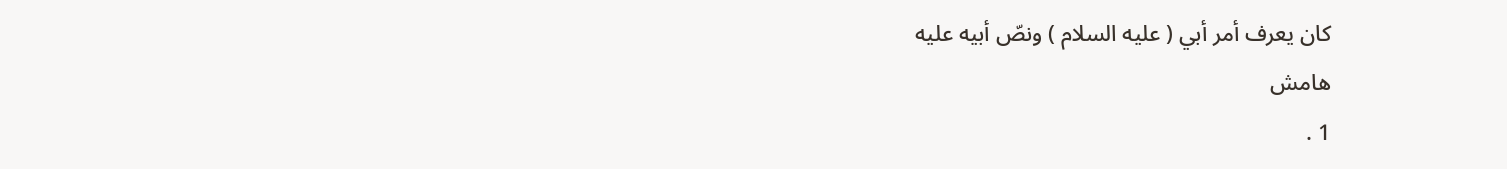كان يعرف أمر أبي ( عليه السلام ) ونصّ أبيه عليه
هامش
1 .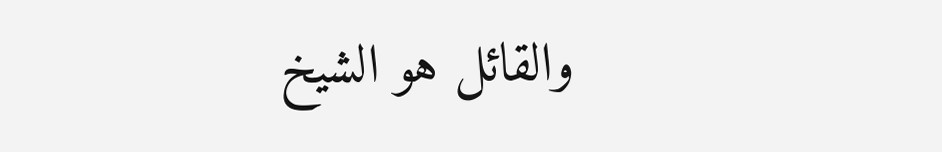والقائل هو الشيخ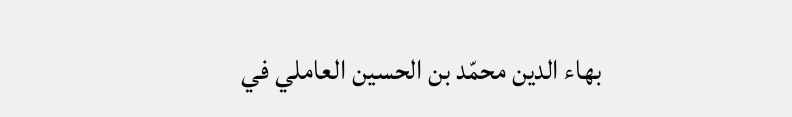بهاء الدين محمّد بن الحسين العاملي في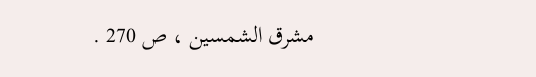مشرق الشمسين ، ص 270 .